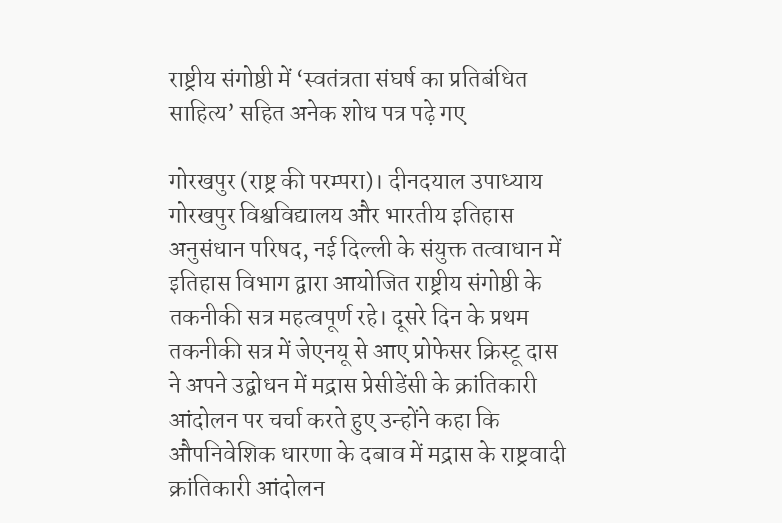राष्ट्रीय संगोष्ठी में ‘स्वतंत्रता संघर्ष का प्रतिबंधित साहित्य’ सहित अनेक शोध पत्र पढ़े गए

गोरखपुर (राष्ट्र की परम्परा)। दीनदयाल उपाध्याय गोरखपुर विश्वविद्यालय और भारतीय इतिहास अनुसंधान परिषद, नई दिल्ली के संयुक्त तत्वाधान में इतिहास विभाग द्वारा आयोजित राष्ट्रीय संगोष्ठी के तकनीकी सत्र महत्वपूर्ण रहे। दूसरे दिन के प्रथम तकनीकी सत्र में जेएनयू से आए प्रोफेसर क्रिस्टू दास ने अपने उद्बोधन में मद्रास प्रेसीडेंसी के क्रांतिकारी आंदोलन पर चर्चा करते हुए उन्होंने कहा कि औपनिवेशिक धारणा के दबाव में मद्रास के राष्ट्रवादी क्रांतिकारी आंदोलन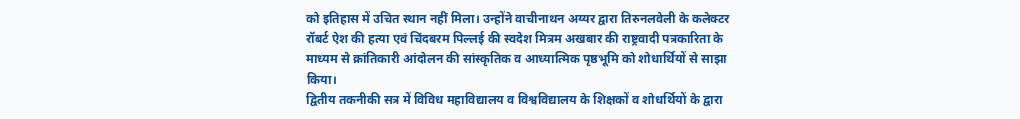को इतिहास में उचित स्थान नहीं मिला। उन्होंने वाचीनाथन अय्यर द्वारा तिरुनलवेली के कलेक्टर रॉबर्ट ऐश की हत्या एवं चिंदबरम पिल्लई की स्वदेश मित्रम अखबार की राष्ट्रवादी पत्रकारिता के माध्यम से क्रांतिकारी आंदोलन की सांस्कृतिक व आध्यात्मिक पृष्ठभूमि को शोधार्थियों से साझा किया।
द्वितीय तकनीकी सत्र में विविध महाविद्यालय व विश्वविद्यालय के शिक्षकों व शोधर्थियों के द्वारा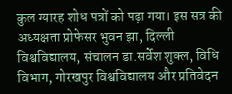कुल ग्यारह शोध पत्रों को पढ़ा गया। इस सत्र की अध्यक्षता प्रोफेसर भुवन झा, दिल्ली विश्वविद्यालय, संचालन डा.सर्वेश शुक्ल, विधि विभाग, गोरखपुर विश्वविद्यालय और प्रतिवेदन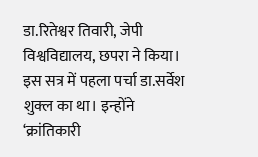डा.रितेश्वर तिवारी, जेपी विश्वविद्यालय, छपरा ने किया।
इस सत्र में पहला पर्चा डा.सर्वेश शुक्ल का था। इन्होंने ‘क्रांतिकारी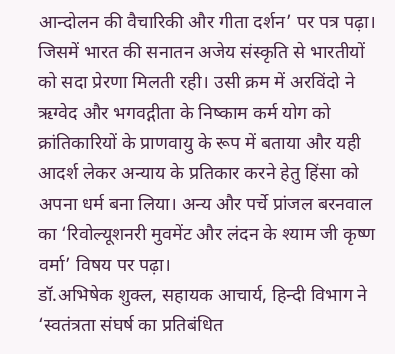आन्दोलन की वैचारिकी और गीता दर्शन’ पर पत्र पढ़ा। जिसमें भारत की सनातन अजेय संस्कृति से भारतीयों को सदा प्रेरणा मिलती रही। उसी क्रम में अरविंदो ने ऋग्वेद और भगवद्गीता के निष्काम कर्म योग को क्रांतिकारियों के प्राणवायु के रूप में बताया और यही आदर्श लेकर अन्याय के प्रतिकार करने हेतु हिंसा को अपना धर्म बना लिया। अन्य और पर्चे प्रांजल बरनवाल का ‘रिवोल्यूशनरी मुवमेंट और लंदन के श्याम जी कृष्ण वर्मा’ विषय पर पढ़ा।
डॉ.अभिषेक शुक्ल, सहायक आचार्य, हिन्दी विभाग ने ‘स्वतंत्रता संघर्ष का प्रतिबंधित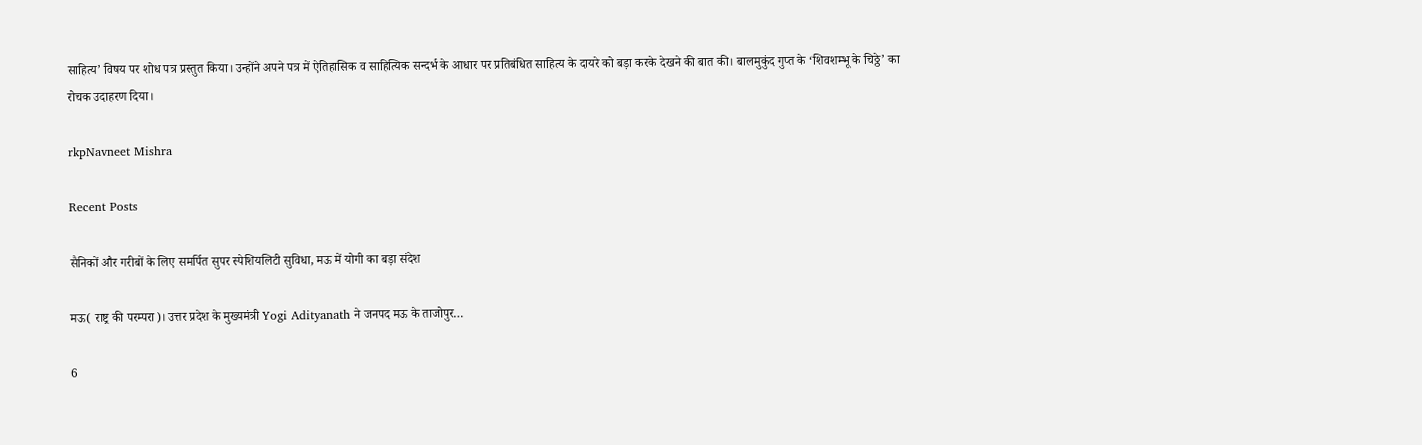साहित्य’ विषय पर शोध पत्र प्रस्तुत किया। उन्होंने अपने पत्र में ऐतिहासिक व साहित्यिक सन्दर्भ के आधार पर प्रतिबंधित साहित्य के दायरे को बड़ा करके देखने की बात की। बालमुकुंद गुप्त के ‘शिवशम्भू के चिठ्ठे’ का रोचक उदाहरण दिया।

rkpNavneet Mishra

Recent Posts

सैनिकों और गरीबों के लिए समर्पित सुपर स्पेशियलिटी सुविधा, मऊ में योगी का बड़ा संदेश

मऊ( राष्ट्र की परम्परा)। उत्तर प्रदेश के मुख्यमंत्री Yogi Adityanath ने जनपद मऊ के ताजोपुर…

6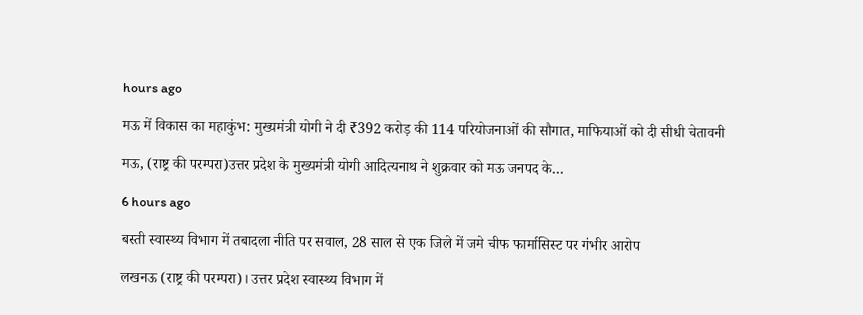hours ago

मऊ में विकास का महाकुंभ: मुख्यमंत्री योगी ने दी ₹392 करोड़ की 114 परियोजनाओं की सौगात, माफियाओं को दी सीधी चेतावनी

मऊ, (राष्ट्र की परम्परा)उत्तर प्रदेश के मुख्यमंत्री योगी आदित्यनाथ ने शुक्रवार को मऊ जनपद के…

6 hours ago

बस्ती स्वास्थ्य विभाग में तबादला नीति पर सवाल, 28 साल से एक जिले में जमे चीफ फार्मासिस्ट पर गंभीर आरोप

लखनऊ (राष्ट्र की परम्परा)। उत्तर प्रदेश स्वास्थ्य विभाग में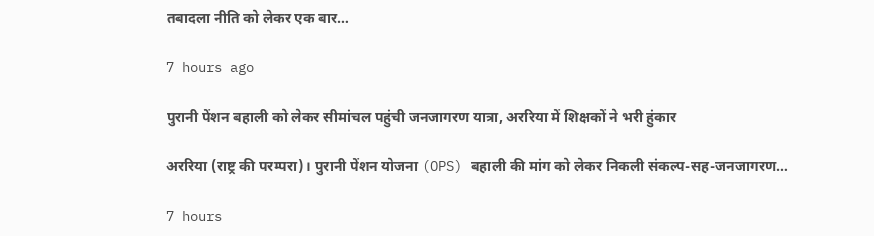तबादला नीति को लेकर एक बार…

7 hours ago

पुरानी पेंशन बहाली को लेकर सीमांचल पहुंची जनजागरण यात्रा, अररिया में शिक्षकों ने भरी हुंकार

अररिया (राष्ट्र की परम्परा)। पुरानी पेंशन योजना (OPS) बहाली की मांग को लेकर निकली संकल्प-सह-जनजागरण…

7 hours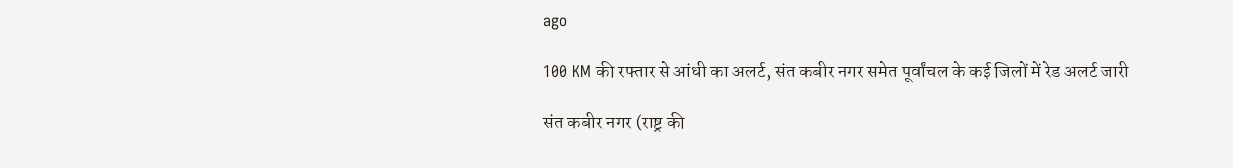ago

100 KM की रफ्तार से आंधी का अलर्ट, संत कबीर नगर समेत पूर्वांचल के कई जिलों में रेड अलर्ट जारी

संत कबीर नगर (राष्ट्र की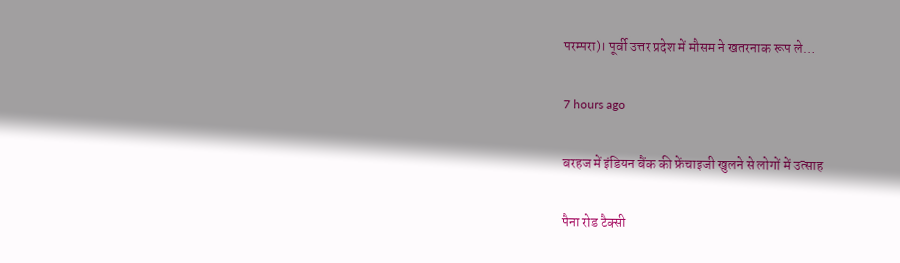परम्परा)। पूर्वी उत्तर प्रदेश में मौसम ने खतरनाक रूप ले…

7 hours ago

बरहज में इंडियन बैंक की फ्रेंचाइजी खुलने से लोगों में उत्साह

पैना रोड टैक्सी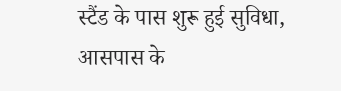स्टैंड के पास शुरू हुई सुविधा, आसपास के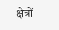क्षेत्रों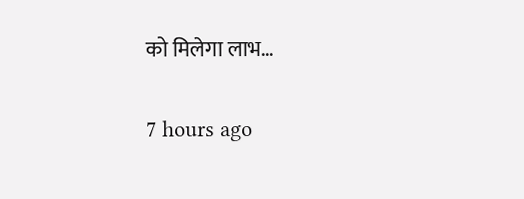को मिलेगा लाभ…

7 hours ago